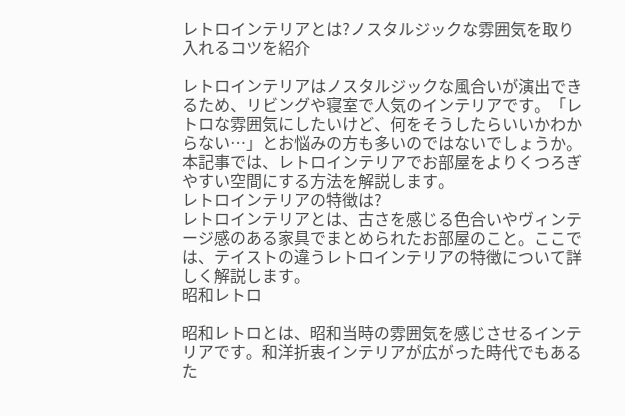レトロインテリアとは?ノスタルジックな雰囲気を取り入れるコツを紹介

レトロインテリアはノスタルジックな風合いが演出できるため、リビングや寝室で人気のインテリアです。「レトロな雰囲気にしたいけど、何をそうしたらいいかわからない…」とお悩みの方も多いのではないでしょうか。本記事では、レトロインテリアでお部屋をよりくつろぎやすい空間にする方法を解説します。
レトロインテリアの特徴は?
レトロインテリアとは、古さを感じる色合いやヴィンテージ感のある家具でまとめられたお部屋のこと。ここでは、テイストの違うレトロインテリアの特徴について詳しく解説します。
昭和レトロ

昭和レトロとは、昭和当時の雰囲気を感じさせるインテリアです。和洋折衷インテリアが広がった時代でもあるた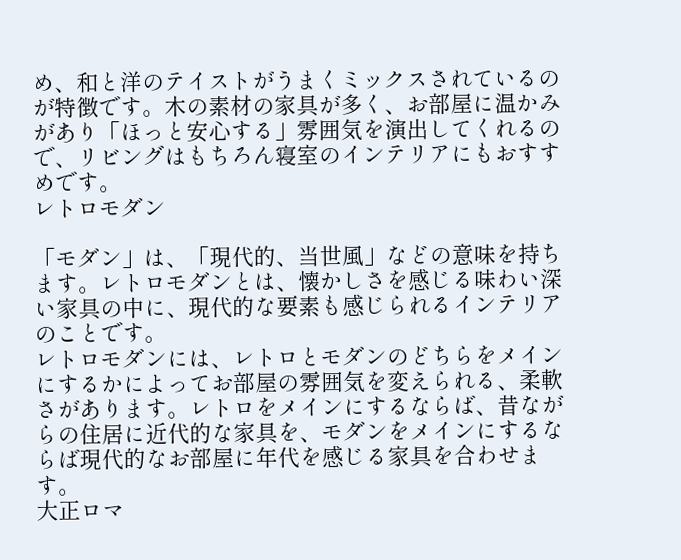め、和と洋のテイストがうまくミックスされているのが特徴です。木の素材の家具が多く、お部屋に温かみがあり「ほっと安心する」雰囲気を演出してくれるので、リビングはもちろん寝室のインテリアにもおすすめです。
レトロモダン

「モダン」は、「現代的、当世風」などの意味を持ちます。レトロモダンとは、懐かしさを感じる味わい深い家具の中に、現代的な要素も感じられるインテリアのことです。
レトロモダンには、レトロとモダンのどちらをメインにするかによってお部屋の雰囲気を変えられる、柔軟さがあります。レトロをメインにするならば、昔ながらの住居に近代的な家具を、モダンをメインにするならば現代的なお部屋に年代を感じる家具を合わせます。
大正ロマ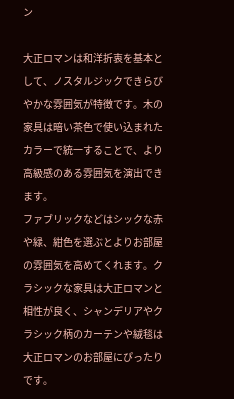ン

大正ロマンは和洋折衷を基本として、ノスタルジックできらびやかな雰囲気が特徴です。木の家具は暗い茶色で使い込まれたカラーで統一することで、より高級感のある雰囲気を演出できます。
ファブリックなどはシックな赤や緑、紺色を選ぶとよりお部屋の雰囲気を高めてくれます。クラシックな家具は大正ロマンと相性が良く、シャンデリアやクラシック柄のカーテンや絨毯は大正ロマンのお部屋にぴったりです。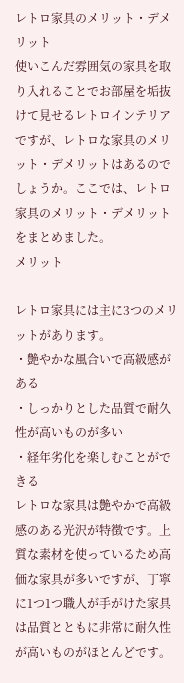レトロ家具のメリット・デメリット
使いこんだ雰囲気の家具を取り入れることでお部屋を垢抜けて見せるレトロインテリアですが、レトロな家具のメリット・デメリットはあるのでしょうか。ここでは、レトロ家具のメリット・デメリットをまとめました。
メリット

レトロ家具には主に3つのメリットがあります。
・艶やかな風合いで高級感がある
・しっかりとした品質で耐久性が高いものが多い
・経年劣化を楽しむことができる
レトロな家具は艶やかで高級感のある光沢が特徴です。上質な素材を使っているため高価な家具が多いですが、丁寧に1つ1つ職人が手がけた家具は品質とともに非常に耐久性が高いものがほとんどです。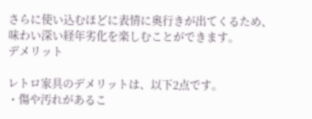さらに使い込むほどに表情に奥行きが出てくるため、味わい深い経年劣化を楽しむことができます。
デメリット

レトロ家具のデメリットは、以下2点です。
・傷や汚れがあるこ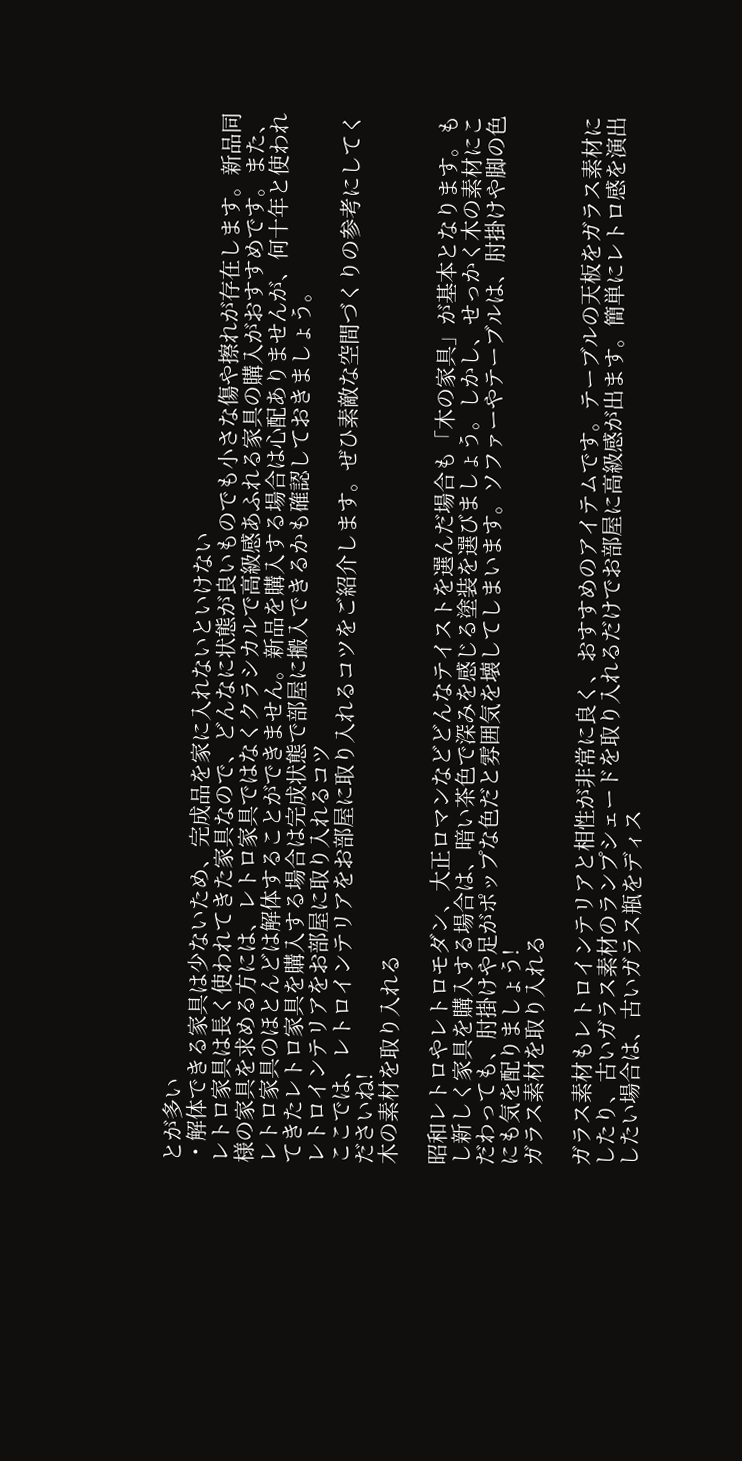とが多い
・解体できる家具は少ないため、完成品を家に入れないといけない
レトロ家具は長く使われてきた家具なので、どんなに状態が良いものでも小さな傷や擦れが存在します。新品同様の家具を求める方には、レトロ家具ではなくクラシカルで高級感あふれる家具の購入がおすすめです。また、レトロ家具のほとんどは解体することができません。新品を購入する場合は心配ありませんが、何十年と使われてきたレトロ家具を購入する場合は完成状態で部屋に搬入できるかも確認しておきましょう。
レトロインテリアをお部屋に取り入れるコツ
ここでは、レトロインテリアをお部屋に取り入れるコツをご紹介します。ぜひ素敵な空間づくりの参考にしてくださいね!
木の素材を取り入れる

昭和レトロやレトロモダン、大正ロマンなどどんなテイストを選んだ場合も「木の家具」が基本となります。もし新しく家具を購入する場合は、暗い茶色で深みを感じる塗装を選びましょう。しかし、せっかく木の素材にこだわっても、肘掛けや足がポップな色だと雰囲気を壊してしまいます。ソファーやテーブルは、肘掛けや脚の色にも気を配りましょう!
ガラス素材を取り入れる

ガラス素材もレトロインテリアと相性が非常に良く、おすすめのアイテムです。テーブルの天板をガラス素材にしたり、古いガラス素材のランプシェードを取り入れるだけでお部屋に高級感が出ます。簡単にレトロ感を演出したい場合は、古いガラス瓶をディス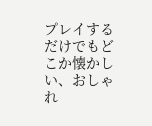プレイするだけでもどこか懐かしい、おしゃれ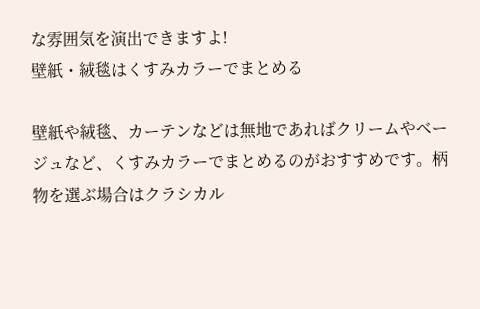な雰囲気を演出できますよ!
壁紙・絨毯はくすみカラーでまとめる

壁紙や絨毯、カーテンなどは無地であればクリームやベージュなど、くすみカラーでまとめるのがおすすめです。柄物を選ぶ場合はクラシカル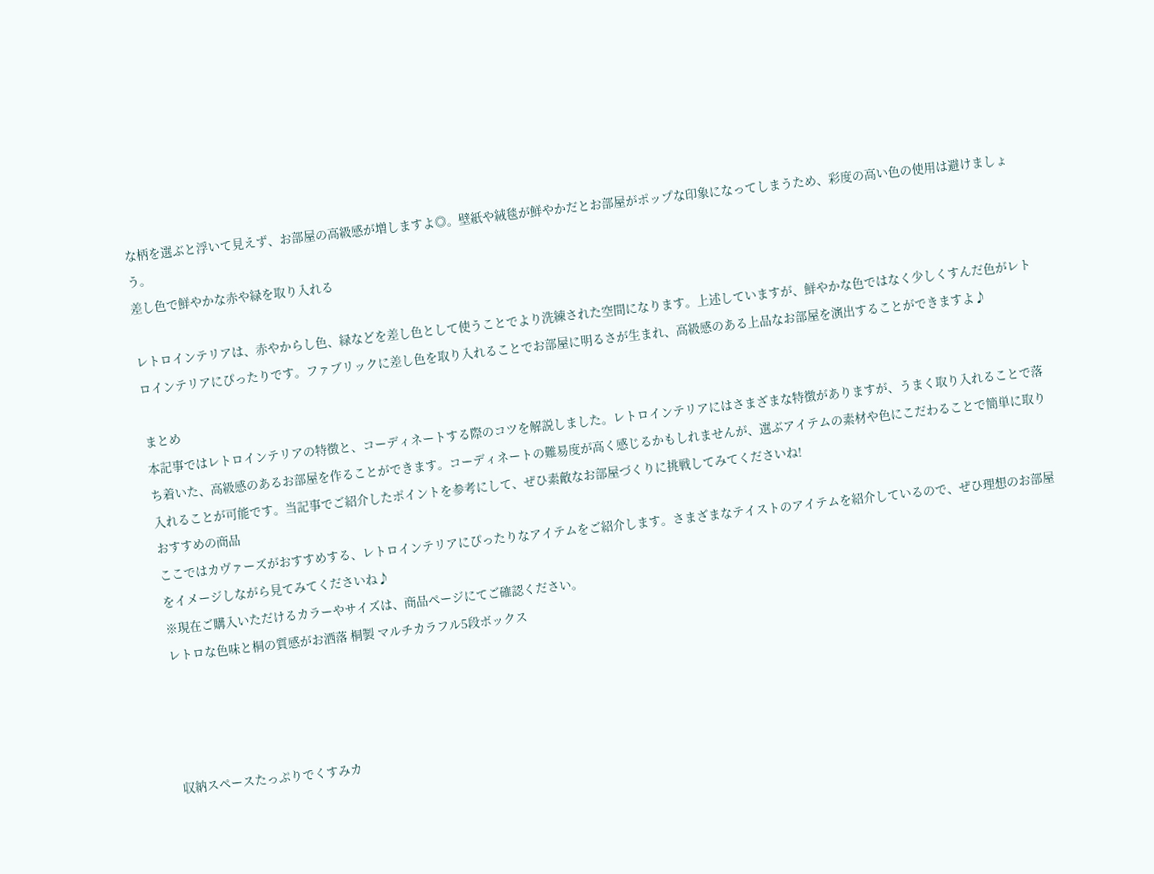な柄を選ぶと浮いて見えず、お部屋の高級感が増しますよ◎。壁紙や絨毯が鮮やかだとお部屋がポップな印象になってしまうため、彩度の高い色の使用は避けましょう。
差し色で鮮やかな赤や緑を取り入れる

レトロインテリアは、赤やからし色、緑などを差し色として使うことでより洗練された空間になります。上述していますが、鮮やかな色ではなく少しくすんだ色がレトロインテリアにぴったりです。ファブリックに差し色を取り入れることでお部屋に明るさが生まれ、高級感のある上品なお部屋を演出することができますよ♪

まとめ
本記事ではレトロインテリアの特徴と、コーディネートする際のコツを解説しました。レトロインテリアにはさまざまな特徴がありますが、うまく取り入れることで落ち着いた、高級感のあるお部屋を作ることができます。コーディネートの難易度が高く感じるかもしれませんが、選ぶアイテムの素材や色にこだわることで簡単に取り入れることが可能です。当記事でご紹介したポイントを参考にして、ぜひ素敵なお部屋づくりに挑戦してみてくださいね!
おすすめの商品
ここではカヴァーズがおすすめする、レトロインテリアにぴったりなアイテムをご紹介します。さまざまなテイストのアイテムを紹介しているので、ぜひ理想のお部屋をイメージしながら見てみてくださいね♪
※現在ご購入いただけるカラーやサイズは、商品ページにてご確認ください。
レトロな色味と桐の質感がお洒落 桐製 マルチカラフル5段ボックス




収納スペースたっぷりでくすみカ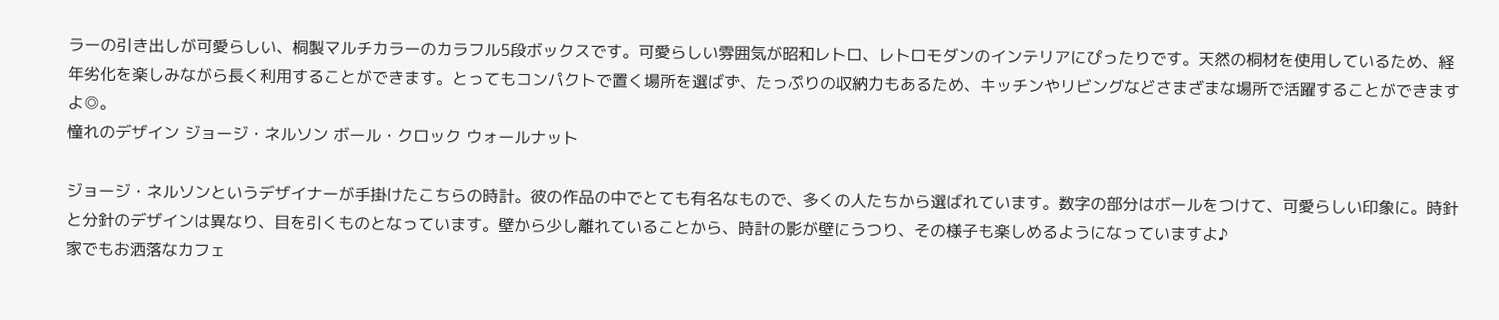ラーの引き出しが可愛らしい、桐製マルチカラーのカラフル5段ボックスです。可愛らしい雰囲気が昭和レトロ、レトロモダンのインテリアにぴったりです。天然の桐材を使用しているため、経年劣化を楽しみながら長く利用することができます。とってもコンパクトで置く場所を選ばず、たっぷりの収納力もあるため、キッチンやリビングなどさまざまな場所で活躍することができますよ◎。
憧れのデザイン ジョージ・ネルソン ボール・クロック ウォールナット

ジョージ・ネルソンというデザイナーが手掛けたこちらの時計。彼の作品の中でとても有名なもので、多くの人たちから選ばれています。数字の部分はボールをつけて、可愛らしい印象に。時針と分針のデザインは異なり、目を引くものとなっています。壁から少し離れていることから、時計の影が壁にうつり、その様子も楽しめるようになっていますよ♪
家でもお洒落なカフェ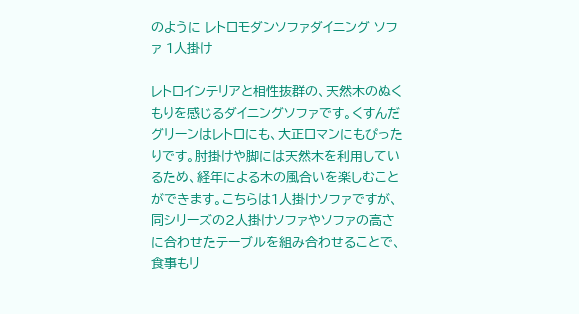のように レトロモダンソファダイニング ソファ 1人掛け

レトロインテリアと相性抜群の、天然木のぬくもりを感じるダイニングソファです。くすんだグリーンはレトロにも、大正ロマンにもぴったりです。肘掛けや脚には天然木を利用しているため、経年による木の風合いを楽しむことができます。こちらは1人掛けソファですが、同シリーズの2人掛けソファやソファの高さに合わせたテーブルを組み合わせることで、食事もリ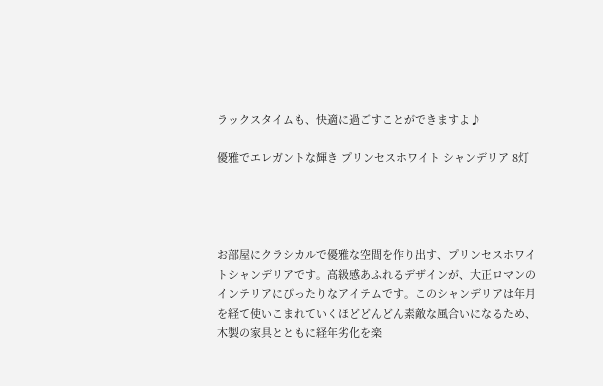ラックスタイムも、快適に過ごすことができますよ♪

優雅でエレガントな輝き プリンセスホワイト シャンデリア 8灯




お部屋にクラシカルで優雅な空間を作り出す、プリンセスホワイトシャンデリアです。高級感あふれるデザインが、大正ロマンのインテリアにぴったりなアイテムです。このシャンデリアは年月を経て使いこまれていくほどどんどん素敵な風合いになるため、木製の家具とともに経年劣化を楽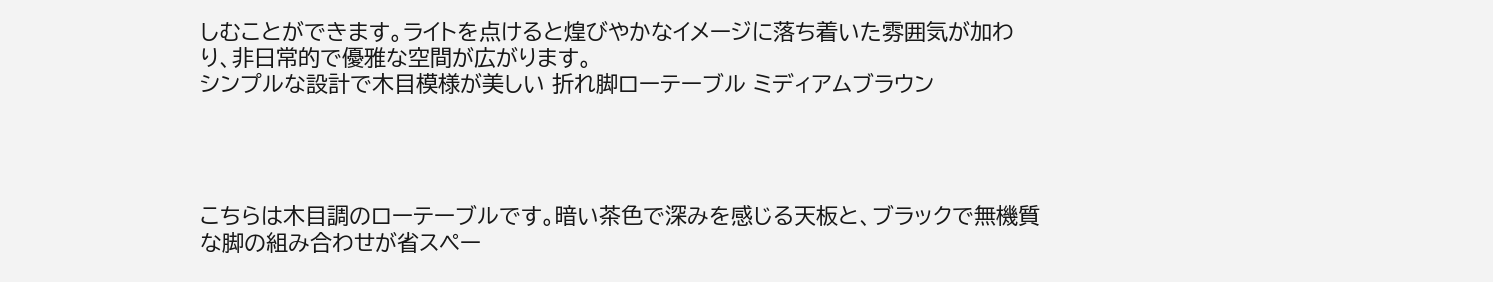しむことができます。ライトを点けると煌びやかなイメージに落ち着いた雰囲気が加わり、非日常的で優雅な空間が広がります。
シンプルな設計で木目模様が美しい 折れ脚ローテーブル ミディアムブラウン




こちらは木目調のローテーブルです。暗い茶色で深みを感じる天板と、ブラックで無機質な脚の組み合わせが省スペー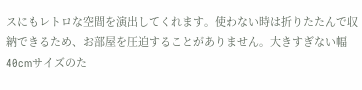スにもレトロな空間を演出してくれます。使わない時は折りたたんで収納できるため、お部屋を圧迫することがありません。大きすぎない幅40cmサイズのた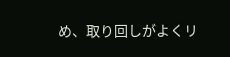め、取り回しがよくリ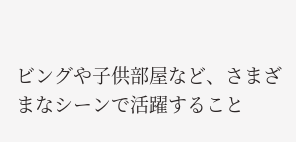ビングや子供部屋など、さまざまなシーンで活躍すること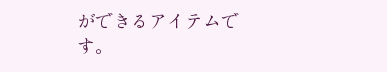ができるアイテムです。